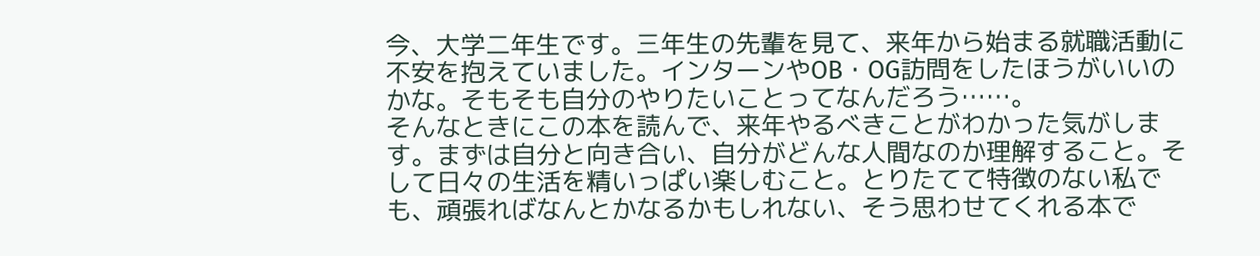今、大学二年生です。三年生の先輩を見て、来年から始まる就職活動に不安を抱えていました。インターンやOB・OG訪問をしたほうがいいのかな。そもそも自分のやりたいことってなんだろう……。
そんなときにこの本を読んで、来年やるべきことがわかった気がします。まずは自分と向き合い、自分がどんな人間なのか理解すること。そして日々の生活を精いっぱい楽しむこと。とりたてて特徴のない私でも、頑張ればなんとかなるかもしれない、そう思わせてくれる本で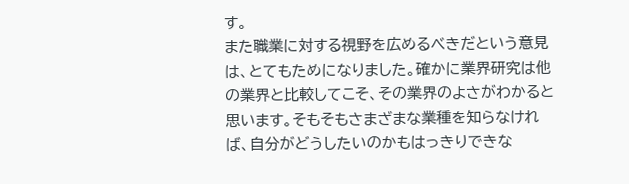す。
また職業に対する視野を広めるべきだという意見は、とてもためになりました。確かに業界研究は他の業界と比較してこそ、その業界のよさがわかると思います。そもそもさまざまな業種を知らなければ、自分がどうしたいのかもはっきりできな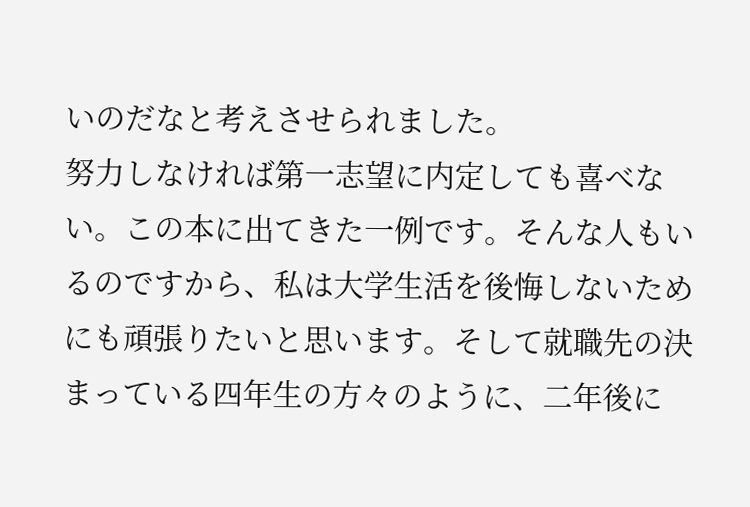いのだなと考えさせられました。
努力しなければ第一志望に内定しても喜べない。この本に出てきた一例です。そんな人もいるのですから、私は大学生活を後悔しないためにも頑張りたいと思います。そして就職先の決まっている四年生の方々のように、二年後に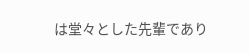は堂々とした先輩であり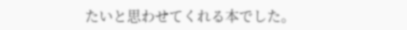たいと思わせてくれる本でした。